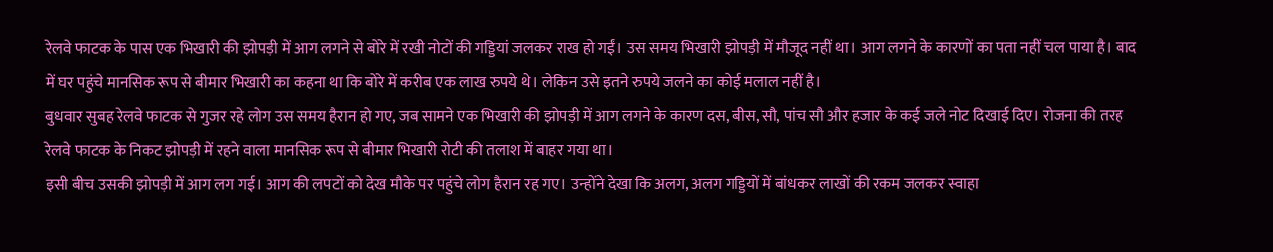रेलवे फाटक के पास एक भिखारी की झोपड़ी में आग लगने से बोरे में रखी नोटों की गड्डियां जलकर राख हो गईं। उस समय भिखारी झोपड़ी में मौजूद नहीं था। आग लगने के कारणों का पता नहीं चल पाया है। बाद में घर पहुंचे मानसिक रूप से बीमार भिखारी का कहना था कि बोरे में करीब एक लाख रुपये थे। लेकिन उसे इतने रुपये जलने का कोई मलाल नहीं है।
बुधवार सुबह रेलवे फाटक से गुजर रहे लोग उस समय हैरान हो गए, जब सामने एक भिखारी की झोपड़ी में आग लगने के कारण दस, बीस, सौ, पांच सौ और हजार के कई जले नोट दिखाई दिए। रोजना की तरह रेलवे फाटक के निकट झोपड़ी में रहने वाला मानसिक रूप से बीमार भिखारी रोटी की तलाश में बाहर गया था।
इसी बीच उसकी झोपड़ी में आग लग गई। आग की लपटों को देख मौके पर पहुंचे लोग हैरान रह गए। उन्होंने देखा कि अलग, अलग गड्डियों में बांधकर लाखों की रकम जलकर स्वाहा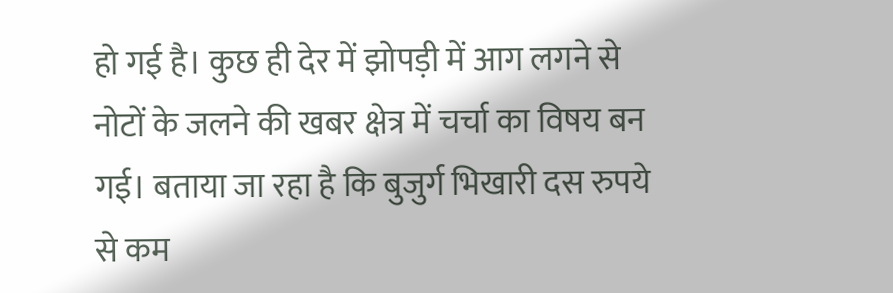हो गई है। कुछ ही देर में झोपड़ी में आग लगने से नोटों के जलने की खबर क्षेत्र में चर्चा का विषय बन गई। बताया जा रहा है कि बुजुर्ग भिखारी दस रुपये से कम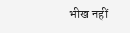भीख नहीं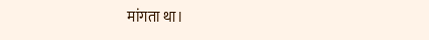मांगता था।